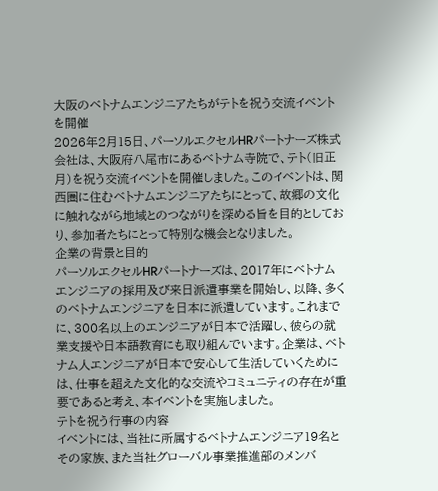大阪のベトナムエンジニアたちがテトを祝う交流イベントを開催
2026年2月15日、パーソルエクセルHRパートナーズ株式会社は、大阪府八尾市にあるベトナム寺院で、テト(旧正月)を祝う交流イベントを開催しました。このイベントは、関西圏に住むベトナムエンジニアたちにとって、故郷の文化に触れながら地域とのつながりを深める旨を目的としており、参加者たちにとって特別な機会となりました。
企業の背景と目的
パーソルエクセルHRパートナーズは、2017年にベトナムエンジニアの採用及び来日派遣事業を開始し、以降、多くのベトナムエンジニアを日本に派遣しています。これまでに、300名以上のエンジニアが日本で活躍し、彼らの就業支援や日本語教育にも取り組んでいます。企業は、ベトナム人エンジニアが日本で安心して生活していくためには、仕事を超えた文化的な交流やコミュニティの存在が重要であると考え、本イベントを実施しました。
テトを祝う行事の内容
イベントには、当社に所属するベトナムエンジニア19名とその家族、また当社グローバル事業推進部のメンバ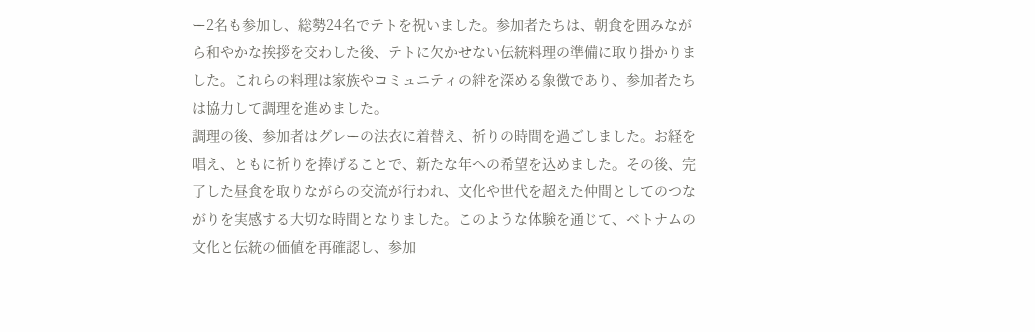ー2名も参加し、総勢24名でテトを祝いました。参加者たちは、朝食を囲みながら和やかな挨拶を交わした後、テトに欠かせない伝統料理の準備に取り掛かりました。これらの料理は家族やコミュニティの絆を深める象徴であり、参加者たちは協力して調理を進めました。
調理の後、参加者はグレーの法衣に着替え、祈りの時間を過ごしました。お経を唱え、ともに祈りを捧げることで、新たな年への希望を込めました。その後、完了した昼食を取りながらの交流が行われ、文化や世代を超えた仲間としてのつながりを実感する大切な時間となりました。このような体験を通じて、ベトナムの文化と伝統の価値を再確認し、参加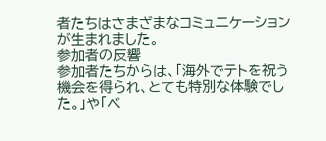者たちはさまざまなコミュニケーションが生まれました。
参加者の反響
参加者たちからは、「海外でテトを祝う機会を得られ、とても特別な体験でした。」や「ベ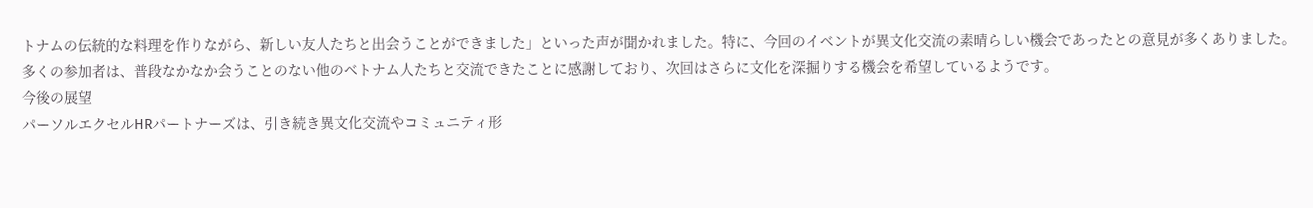トナムの伝統的な料理を作りながら、新しい友人たちと出会うことができました」といった声が聞かれました。特に、今回のイベントが異文化交流の素晴らしい機会であったとの意見が多くありました。多くの参加者は、普段なかなか会うことのない他のベトナム人たちと交流できたことに感謝しており、次回はさらに文化を深掘りする機会を希望しているようです。
今後の展望
パーソルエクセルHRパートナーズは、引き続き異文化交流やコミュニティ形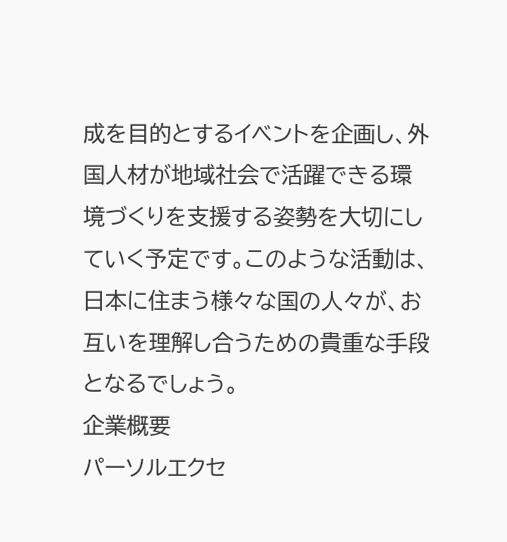成を目的とするイベントを企画し、外国人材が地域社会で活躍できる環境づくりを支援する姿勢を大切にしていく予定です。このような活動は、日本に住まう様々な国の人々が、お互いを理解し合うための貴重な手段となるでしょう。
企業概要
パーソルエクセ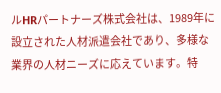ルHRパートナーズ株式会社は、1989年に設立された人材派遣会社であり、多様な業界の人材ニーズに応えています。特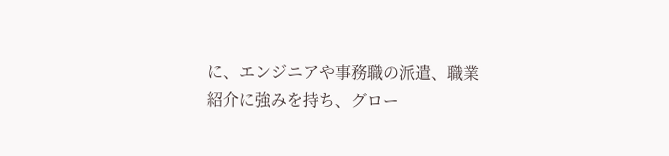に、エンジニアや事務職の派遣、職業紹介に強みを持ち、グロー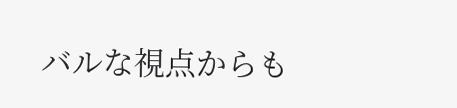バルな視点からも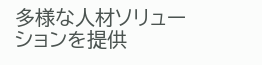多様な人材ソリューションを提供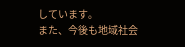しています。
また、今後も地域社会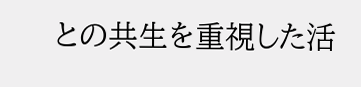との共生を重視した活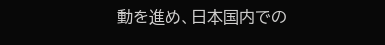動を進め、日本国内での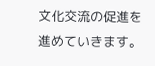文化交流の促進を進めていきます。